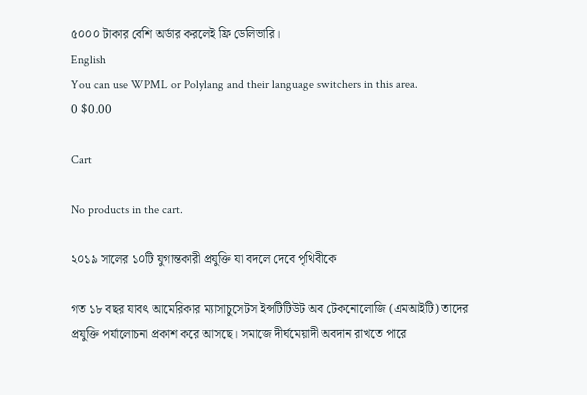৫০০০ টাকার বেশি অর্ডার করলেই ফ্রি ডেলিভারি।
English
You can use WPML or Polylang and their language switchers in this area.
0 $0.00

Cart

No products in the cart.

২০১৯ সালের ১০টি যুগান্তকারী প্রযুক্তি যা বদলে দেবে পৃথিবীকে

গত ১৮ বছর যাবৎ আমেরিকার ম্যাসাচুসেটস ইন্সটিটিউট অব টেকনোলোজি (এমআইটি) তাদের প্রযুক্তি পর্যালোচনা প্রকাশ করে আসছে। সমাজে দীর্ঘমেয়াদী অবদান রাখতে পারে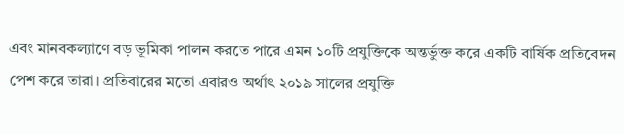এবং মানবকল্যাণে বড় ভূমিকা পালন করতে পারে এমন ১০টি প্রযুক্তিকে অন্তর্ভুক্ত করে একটি বার্ষিক প্রতিবেদন পেশ করে তারা। প্রতিবারের মতো এবারও অর্থাৎ ২০১৯ সালের প্রযুক্তি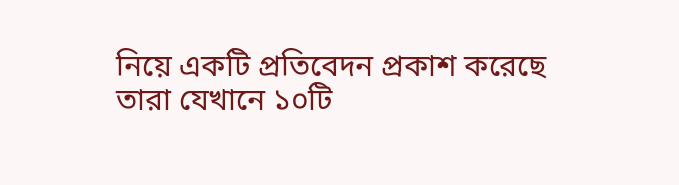নিয়ে একটি প্রতিবেদন প্রকাশ করেছে তারা যেখানে ১০টি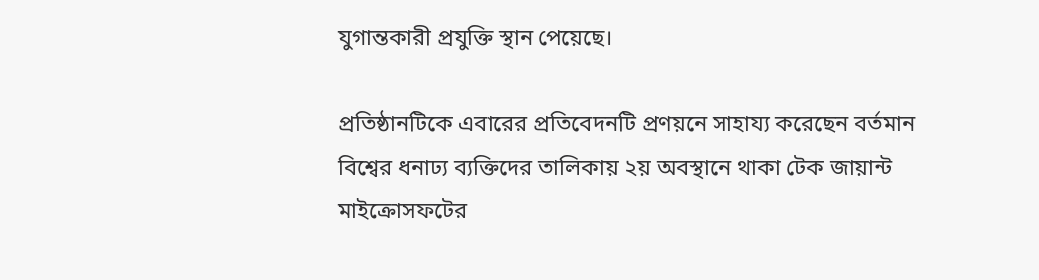যুগান্তকারী প্রযুক্তি স্থান পেয়েছে।

প্রতিষ্ঠানটিকে এবারের প্রতিবেদনটি প্রণয়নে সাহায্য করেছেন বর্তমান বিশ্বের ধনাঢ্য ব্যক্তিদের তালিকায় ২য় অবস্থানে থাকা টেক জায়ান্ট মাইক্রোসফটের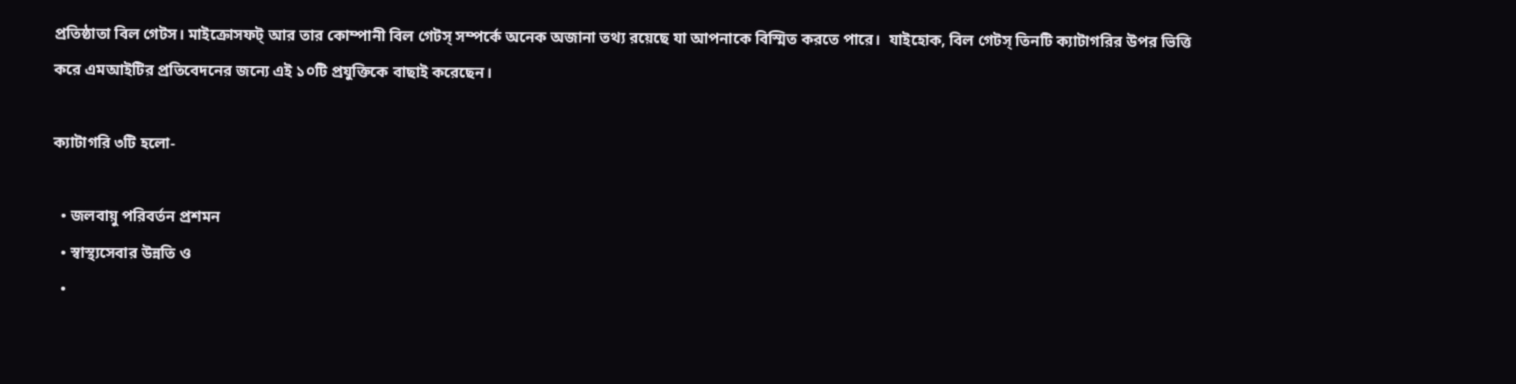প্রতিষ্ঠাতা বিল গেটস। মাইক্রোসফট্ আর তার কোম্পানী বিল গেটস্ সম্পর্কে অনেক অজানা তথ্য রয়েছে যা আপনাকে বিস্মিত করতে পারে।  যাইহোক, বিল গেটস্ তিনটি ক্যাটাগরির উপর ভিত্তি করে এমআইটির প্রতিবেদনের জন্যে এই ১০টি প্রযুক্তিকে বাছাই করেছেন।

ক্যাটাগরি ৩টি হলো-

  • জলবায়ু পরিবর্তন প্রশমন
  • স্বাস্থ্যসেবার উন্নতি ও
  •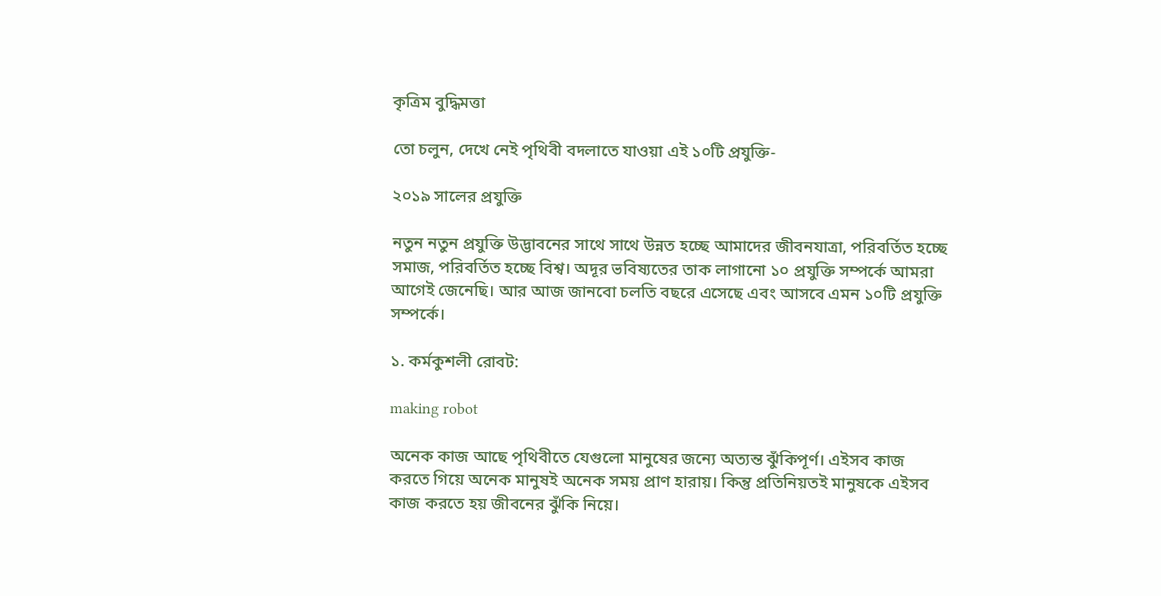কৃত্রিম বুদ্ধিমত্তা

তো চলুন, দেখে নেই পৃথিবী বদলাতে যাওয়া এই ১০টি প্রযুক্তি-

২০১৯ সালের প্রযুক্তি

নতুন নতুন প্রযুক্তি উদ্ভাবনের সাথে সাথে উন্নত হচ্ছে আমাদের জীবনযাত্রা, পরিবর্তিত হচ্ছে সমাজ, পরিবর্তিত হচ্ছে বিশ্ব। অদূর ভবিষ্যতের তাক লাগানো ১০ প্রযুক্তি সম্পর্কে আমরা আগেই জেনেছি। আর আজ জানবো চলতি বছরে এসেছে এবং আসবে এমন ১০টি প্রযুক্তি সম্পর্কে।

১. কর্মকুশলী রোবট:

making robot

অনেক কাজ আছে পৃথিবীতে যেগুলো মানুষের জন্যে অত্যন্ত ঝুঁকিপূর্ণ। এইসব কাজ করতে গিয়ে অনেক মানুষই অনেক সময় প্রাণ হারায়। কিন্তু প্রতিনিয়তই মানুষকে এইসব কাজ করতে হয় জীবনের ঝুঁকি নিয়ে।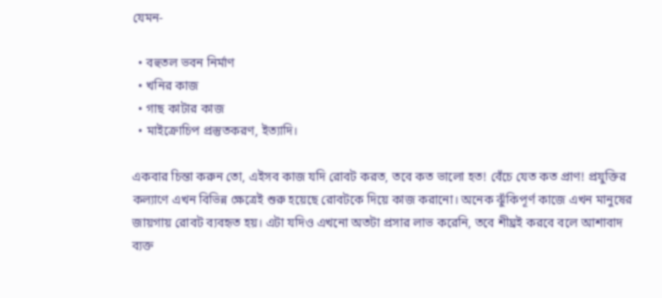যেমন-

  • বহুতল ভবন নির্মাণ
  • খনির কাজ
  • গাছ কাটার কাজ
  • মাইক্রোচিপ প্রস্তুতকরণ, ইত্যাদি।

একবার চিন্তা করুন তো, এইসব কাজ যদি রোবট করত, তবে কত ভালো হত! বেঁচে যেত কত প্রাণ! প্রযুক্তির কল্যাণে এখন বিভিন্ন ক্ষেত্রেই শুরু হয়েছে রোবটকে দিয়ে কাজ করানো। অনেক ঝুঁকিপূর্ণ কাজে এখন মানুষের জায়গায় রোবট ব্যবহৃত হয়। এটা যদিও এখনো অতটা প্রসার লাভ করেনি, তবে শীঘ্রই করবে বলে আশাবাদ ব্যক্ত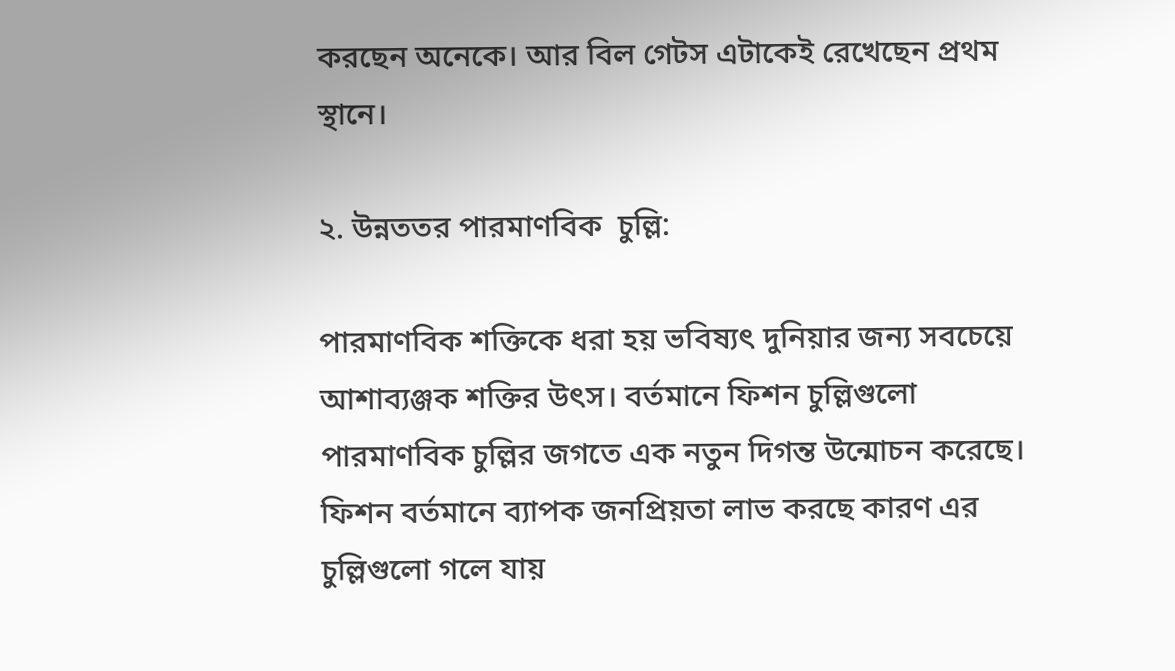করছেন অনেকে। আর বিল গেটস এটাকেই রেখেছেন প্রথম স্থানে।

২. উন্নততর পারমাণবিক  চুল্লি:

পারমাণবিক শক্তিকে ধরা হয় ভবিষ্যৎ দুনিয়ার জন্য সবচেয়ে আশাব্যঞ্জক শক্তির উৎস। বর্তমানে ফিশন চুল্লিগুলো পারমাণবিক চুল্লির জগতে এক নতুন দিগন্ত উন্মোচন করেছে। ফিশন বর্তমানে ব্যাপক জনপ্রিয়তা লাভ করছে কারণ এর চুল্লিগুলো গলে যায়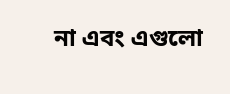না এবং এগুলো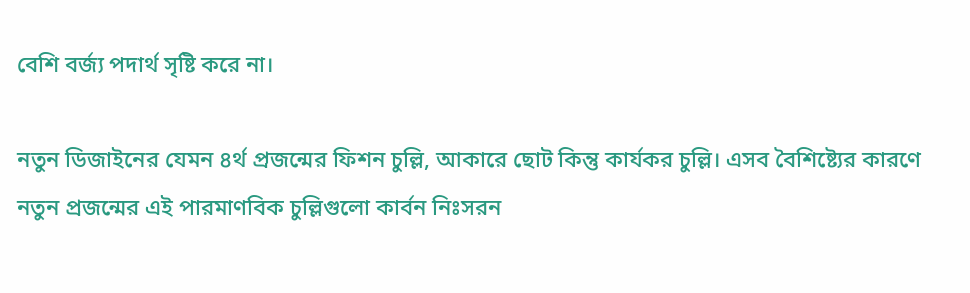বেশি বর্জ্য পদার্থ সৃষ্টি করে না।

নতুন ডিজাইনের যেমন ৪র্থ প্রজন্মের ফিশন চুল্লি, আকারে ছোট কিন্তু কার্যকর চুল্লি। এসব বৈশিষ্ট্যের কারণে নতুন প্রজন্মের এই পারমাণবিক চুল্লিগুলো কার্বন নিঃসরন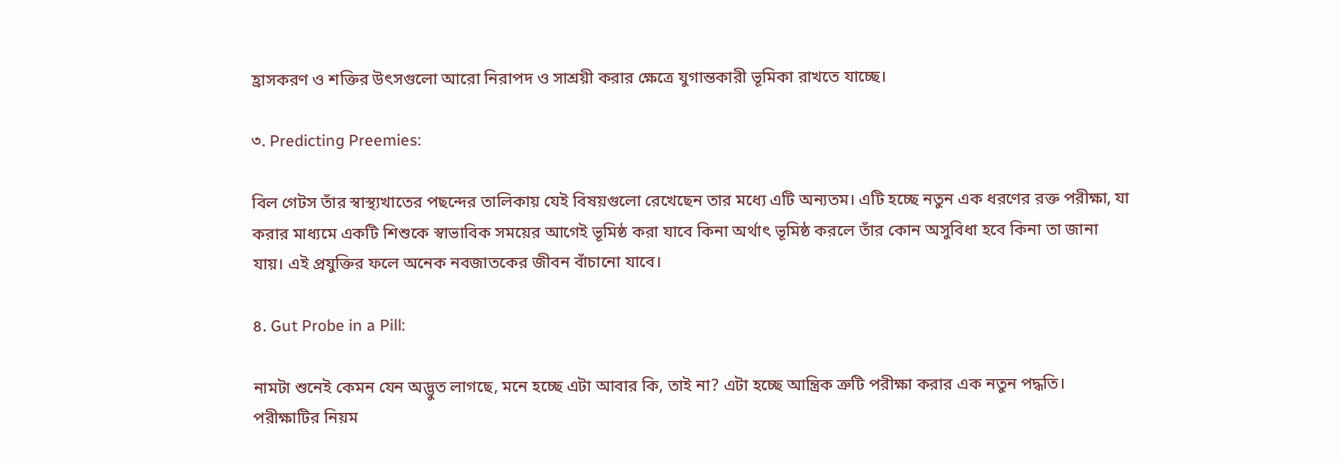হ্রাসকরণ ও শক্তির উৎসগুলো আরো নিরাপদ ও সাশ্রয়ী করার ক্ষেত্রে যুগান্তকারী ভূমিকা রাখতে যাচ্ছে।

৩. Predicting Preemies:

বিল গেটস তাঁর স্বাস্থ্যখাতের পছন্দের তালিকায় যেই বিষয়গুলো রেখেছেন তার মধ্যে এটি অন্যতম। এটি হচ্ছে নতুন এক ধরণের রক্ত পরীক্ষা, যা করার মাধ্যমে একটি শিশুকে স্বাভাবিক সময়ের আগেই ভূমিষ্ঠ করা যাবে কিনা অর্থাৎ ভূমিষ্ঠ করলে তাঁর কোন অসুবিধা হবে কিনা তা জানা যায়। এই প্রযুক্তির ফলে অনেক নবজাতকের জীবন বাঁচানো যাবে।

৪. Gut Probe in a Pill:

নামটা শুনেই কেমন যেন অদ্ভুত লাগছে, মনে হচ্ছে এটা আবার কি, তাই না? এটা হচ্ছে আন্ত্রিক ত্রুটি পরীক্ষা করার এক নতুন পদ্ধতি। পরীক্ষাটির নিয়ম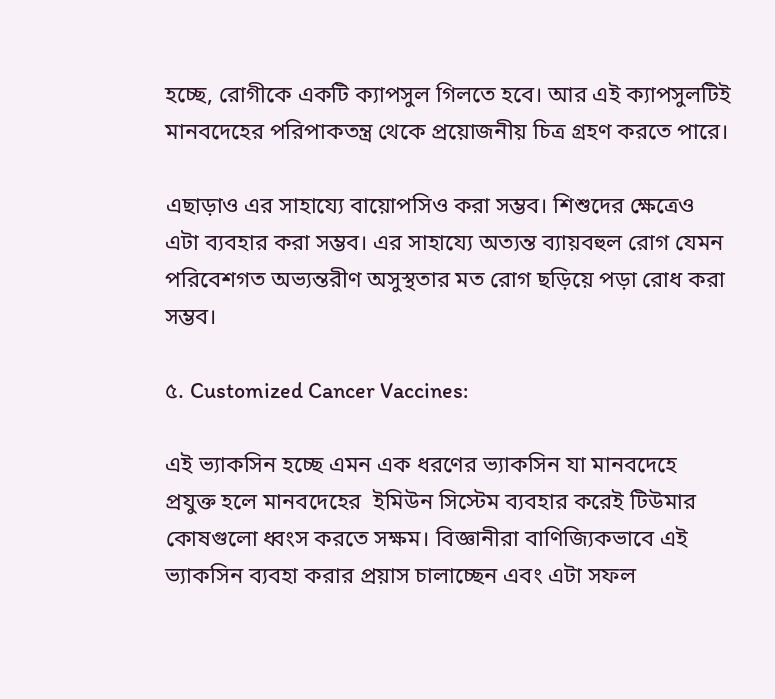হচ্ছে, রোগীকে একটি ক্যাপসুল গিলতে হবে। আর এই ক্যাপসুলটিই মানবদেহের পরিপাকতন্ত্র থেকে প্রয়োজনীয় চিত্র গ্রহণ করতে পারে।

এছাড়াও এর সাহায্যে বায়োপসিও করা সম্ভব। শিশুদের ক্ষেত্রেও এটা ব্যবহার করা সম্ভব। এর সাহায্যে অত্যন্ত ব্যায়বহুল রোগ যেমন পরিবেশগত অভ্যন্তরীণ অসুস্থতার মত রোগ ছড়িয়ে পড়া রোধ করা সম্ভব।

৫. Customized Cancer Vaccines:

এই ভ্যাকসিন হচ্ছে এমন এক ধরণের ভ্যাকসিন যা মানবদেহে প্রযুক্ত হলে মানবদেহের  ইমিউন সিস্টেম ব্যবহার করেই টিউমার কোষগুলো ধ্বংস করতে সক্ষম। বিজ্ঞানীরা বাণিজ্যিকভাবে এই ভ্যাকসিন ব্যবহা করার প্রয়াস চালাচ্ছেন এবং এটা সফল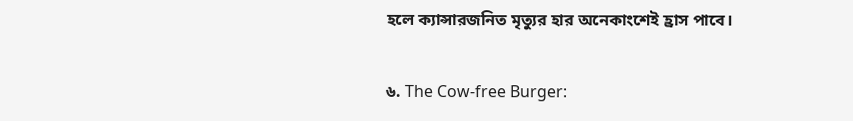হলে ক্যান্সারজনিত মৃত্যুর হার অনেকাংশেই হ্রাস পাবে।

৬. The Cow-free Burger: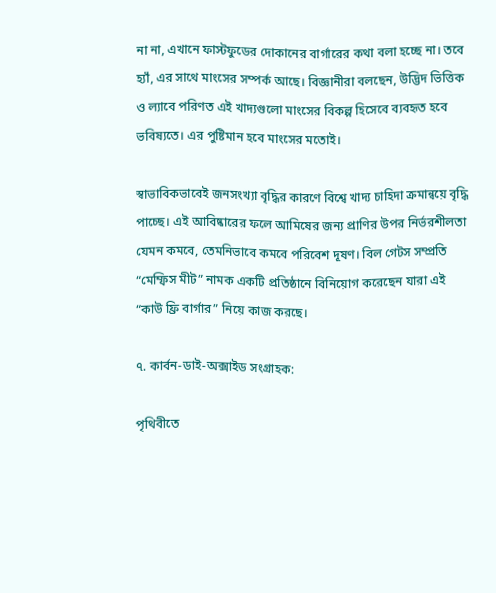না না, এখানে ফাস্টফুডের দোকানের বার্গারের কথা বলা হচ্ছে না। তবে হ্যাঁ, এর সাথে মাংসের সম্পর্ক আছে। বিজ্ঞানীরা বলছেন, উদ্ভিদ ভিত্তিক ও ল্যাবে পরিণত এই খাদ্যগুলো মাংসের বিকল্প হিসেবে ব্যবহৃত হবে ভবিষ্যতে। এর পুষ্টিমান হবে মাংসের মতোই।

স্বাভাবিকভাবেই জনসংখ্যা বৃদ্ধির কারণে বিশ্বে খাদ্য চাহিদা ক্রমান্বয়ে বৃদ্ধি পাচ্ছে। এই আবিষ্কারের ফলে আমিষের জন্য প্রাণির উপর নির্ভরশীলতা যেমন কমবে, তেমনিভাবে কমবে পরিবেশ দূষণ। বিল গেটস সম্প্রতি “মেম্ফিস মীট” নামক একটি প্রতিষ্ঠানে বিনিয়োগ করেছেন যারা এই “কাউ ফ্রি বার্গার” নিয়ে কাজ করছে।

৭. কার্বন-ডাই-অক্সাইড সংগ্রাহক:

পৃথিবীতে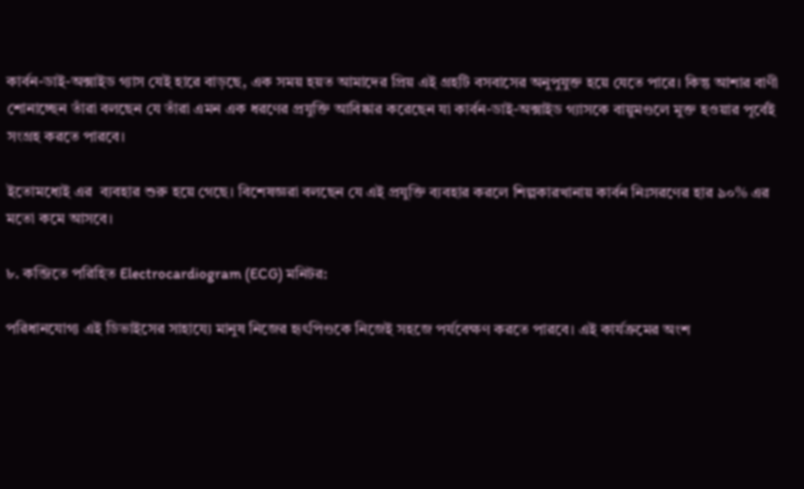কার্বন-ডাই-অক্সাইড গ্যাস যেই হারে বাড়ছে, এক সময় হয়ত আমাদের প্রিয় এই গ্রহটি বসবাসের অনুপুযুক্ত হয়ে যেতে পারে। কিন্তু আশার বাণী শোনাচ্ছেন তাঁরা বলছেন যে তাঁরা এমন এক ধরণের প্রযুক্তি আবিষ্কার করেছেন যা কার্বন-ডাই-অক্সাইড গ্যাসকে বায়ুমণ্ডলে মুক্ত হওয়ার পূর্বেই সংগ্রহ করতে পারবে।

ইতোমধ্যেই এর  ব্যবহার শুরু হয়ে গেছে। বিশেষজ্ঞরা বলছেন যে এই প্রযুক্তি ব্যবহার করলে শিল্পকারখানায় কার্বন নিঃসরণের হার ৯০% এর মতো কমে আসবে।

৮. কব্জিতে পরিহিত Electrocardiogram (ECG) মনিটর:

পরিধানযোগ্য এই ডিভাইসের সাহায্যে মানুষ নিজের হৃৎপিণ্ডকে নিজেই সহজে পর্যবেক্ষণ করতে পারবে। এই কার্যক্রমের অংশ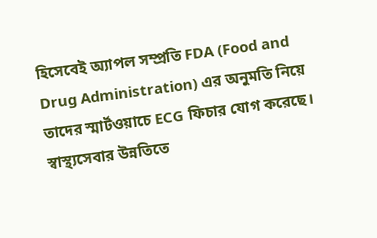হিসেবেই অ্যাপল সম্প্রতি FDA (Food and Drug Administration) এর অনুমতি নিয়ে তাদের স্মার্টওয়াচে ECG ফিচার যোগ করেছে। স্বাস্থ্যসেবার উন্নতিতে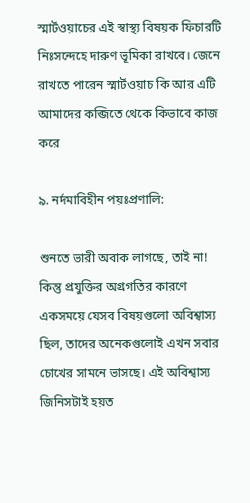স্মার্টওয়াচের এই স্বাস্থ্য বিষয়ক ফিচারটি নিঃসন্দেহে দারুণ ভূমিকা রাখবে। জেনে রাখতে পারেন স্মার্টওয়াচ কি আর এটি আমাদের কব্জিতে থেকে কিভাবে কাজ করে

৯. নর্দমাবিহীন পয়ঃপ্রণালি:

শুনতে ভারী অবাক লাগছে, তাই না! কিন্তু প্রযুক্তির অগ্রগতির কারণে একসময়ে যেসব বিষয়গুলো অবিশ্বাস্য ছিল, তাদের অনেকগুলোই এখন সবার চোখের সামনে ভাসছে। এই অবিশ্বাস্য জিনিসটাই হয়ত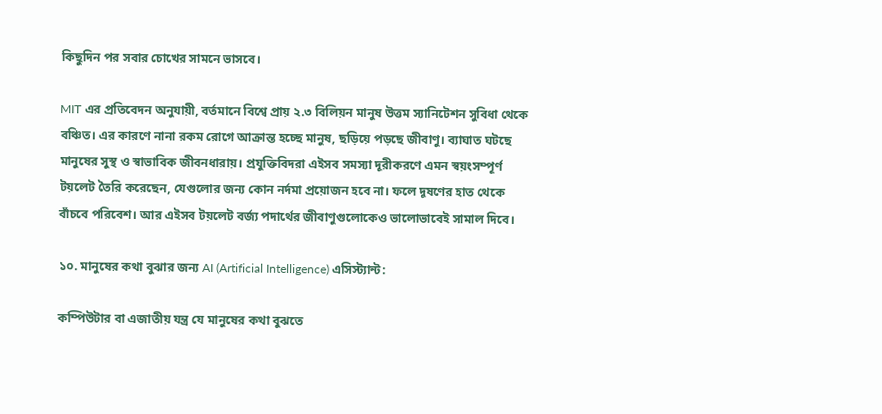কিছুদিন পর সবার চোখের সামনে ভাসবে।

MIT এর প্রতিবেদন অনুযায়ী, বর্তমানে বিশ্বে প্রায় ২.৩ বিলিয়ন মানুষ উত্তম স্যানিটেশন সুবিধা থেকে বঞ্চিত। এর কারণে নানা রকম রোগে আক্রান্ত হচ্ছে মানুষ, ছড়িয়ে পড়ছে জীবাণু। ব্যাঘাত ঘটছে মানুষের সুস্থ ও স্বাভাবিক জীবনধারায়। প্রযুক্তিবিদরা এইসব সমস্যা দূরীকরণে এমন স্বয়ংসম্পূর্ণ টয়লেট তৈরি করেছেন, যেগুলোর জন্য কোন নর্দমা প্রয়োজন হবে না। ফলে দূষণের হাত থেকে বাঁচবে পরিবেশ। আর এইসব টয়লেট বর্জ্য পদার্থের জীবাণুগুলোকেও ভালোভাবেই সামাল দিবে।

১০. মানুষের কথা বুঝার জন্য AI (Artificial Intelligence) এসিস্ট্যান্ট:

কম্পিউটার বা এজাতীয় যন্ত্র যে মানুষের কথা বুঝতে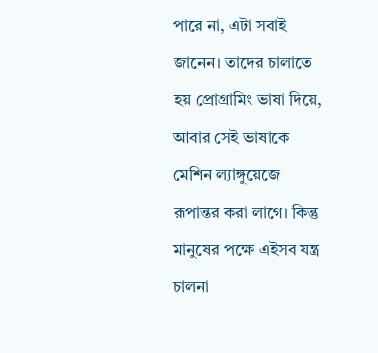পারে না, এটা সবাই জানেন। তাদের চালাতে হয় প্রোগ্রামিং ভাষা দিয়ে, আবার সেই ভাষাকে মেশিন ল্যাঙ্গুয়েজে রূপান্তর করা লাগে। কিন্তু মানুষের পক্ষে এইসব যন্ত্র চালনা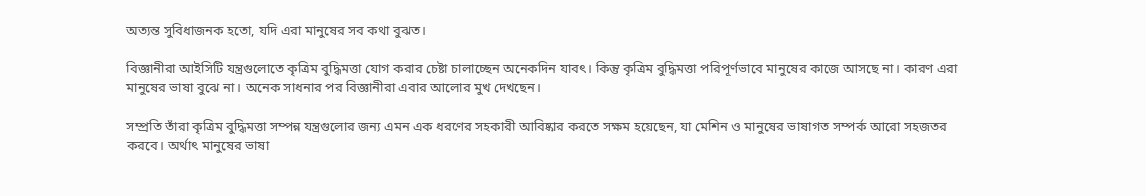অত্যন্ত সুবিধাজনক হতো, যদি এরা মানুষের সব কথা বুঝত।

বিজ্ঞানীরা আইসিটি যন্ত্রগুলোতে কৃত্রিম বুদ্ধিমত্তা যোগ করার চেষ্টা চালাচ্ছেন অনেকদিন যাবৎ। কিন্তু কৃত্রিম বুদ্ধিমত্তা পরিপূর্ণভাবে মানুষের কাজে আসছে না। কারণ এরা মানুষের ভাষা বুঝে না। অনেক সাধনার পর বিজ্ঞানীরা এবার আলোর মুখ দেখছেন।

সম্প্রতি তাঁরা কৃত্রিম বুদ্ধিমত্তা সম্পন্ন যন্ত্রগুলোর জন্য এমন এক ধরণের সহকারী আবিষ্কার করতে সক্ষম হয়েছেন, যা মেশিন ও মানুষের ভাষাগত সম্পর্ক আরো সহজতর করবে। অর্থাৎ মানুষের ভাষা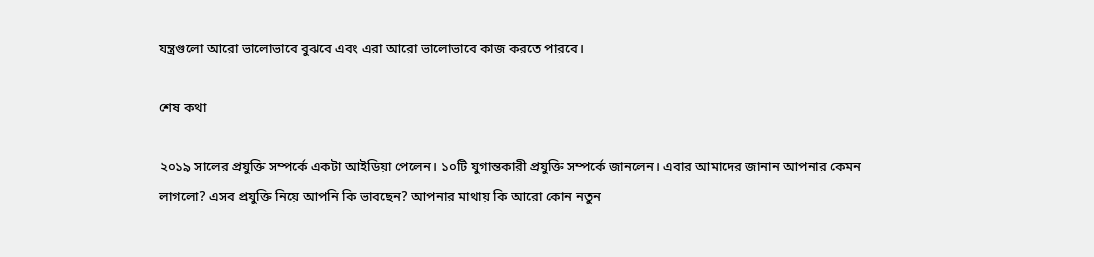যন্ত্রগুলো আরো ভালোভাবে বুঝবে এবং এরা আরো ভালোভাবে কাজ করতে পারবে।

শেষ কথা

২০১৯ সালের প্রযুক্তি সম্পর্কে একটা আইডিয়া পেলেন। ১০টি যুগান্তকারী প্রযুক্তি সম্পর্কে জানলেন। এবার আমাদের জানান আপনার কেমন লাগলো? এসব প্রযুক্তি নিয়ে আপনি কি ভাবছেন? আপনার মাথায় কি আরো কোন নতুন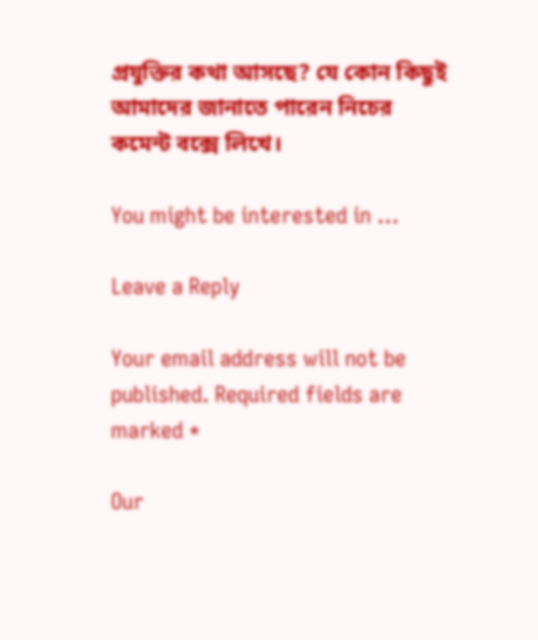প্রযুক্তির কথা আসছে? যে কোন কিছুই আমাদের জানাতে পারেন নিচের কমেন্ট বক্সে লিখে।

You might be interested in …

Leave a Reply

Your email address will not be published. Required fields are marked *

Our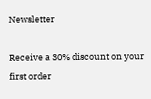Newsletter

Receive a 30% discount on your first order